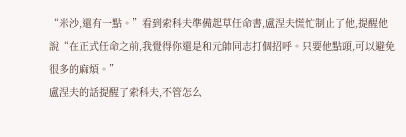“米沙,還有一點。”看到索科夫準備起草任命書,盧涅夫慌忙制止了他,提醒他說“在正式任命之前,我覺得你還是和元帥同志打個招呼。只要他點頭,可以避免很多的麻煩。”
盧涅夫的話提醒了索科夫,不管怎么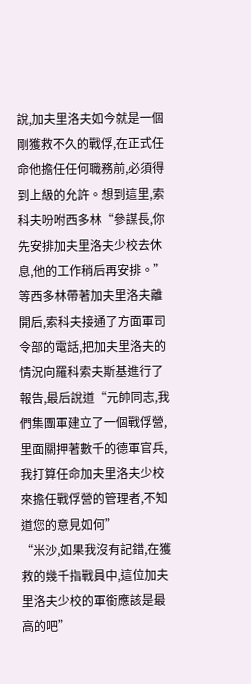說,加夫里洛夫如今就是一個剛獲救不久的戰俘,在正式任命他擔任任何職務前,必須得到上級的允許。想到這里,索科夫吩咐西多林“參謀長,你先安排加夫里洛夫少校去休息,他的工作稍后再安排。”
等西多林帶著加夫里洛夫離開后,索科夫接通了方面軍司令部的電話,把加夫里洛夫的情況向羅科索夫斯基進行了報告,最后說道“元帥同志,我們集團軍建立了一個戰俘營,里面關押著數千的德軍官兵,我打算任命加夫里洛夫少校來擔任戰俘營的管理者,不知道您的意見如何”
“米沙,如果我沒有記錯,在獲救的幾千指戰員中,這位加夫里洛夫少校的軍銜應該是最高的吧”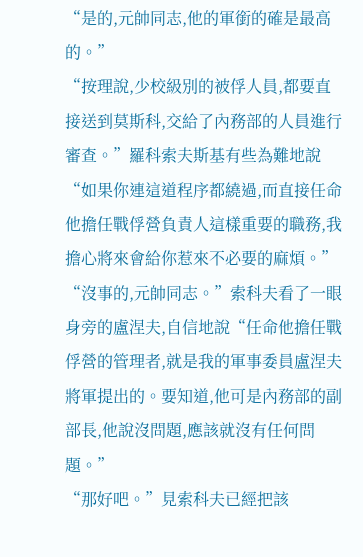“是的,元帥同志,他的軍銜的確是最高的。”
“按理說,少校級別的被俘人員,都要直接送到莫斯科,交給了內務部的人員進行審查。”羅科索夫斯基有些為難地說“如果你連這道程序都繞過,而直接任命他擔任戰俘營負責人這樣重要的職務,我擔心將來會給你惹來不必要的麻煩。”
“沒事的,元帥同志。”索科夫看了一眼身旁的盧涅夫,自信地說“任命他擔任戰俘營的管理者,就是我的軍事委員盧涅夫將軍提出的。要知道,他可是內務部的副部長,他說沒問題,應該就沒有任何問題。”
“那好吧。”見索科夫已經把該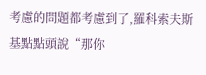考慮的問題都考慮到了,羅科索夫斯基點點頭說“那你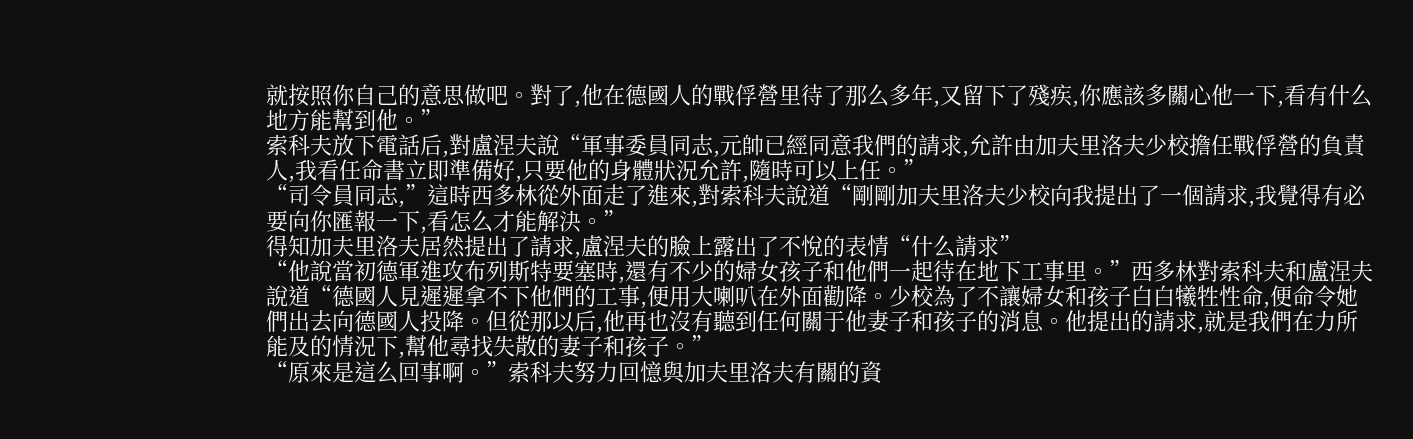就按照你自己的意思做吧。對了,他在德國人的戰俘營里待了那么多年,又留下了殘疾,你應該多關心他一下,看有什么地方能幫到他。”
索科夫放下電話后,對盧涅夫說“軍事委員同志,元帥已經同意我們的請求,允許由加夫里洛夫少校擔任戰俘營的負責人,我看任命書立即準備好,只要他的身體狀況允許,隨時可以上任。”
“司令員同志,”這時西多林從外面走了進來,對索科夫說道“剛剛加夫里洛夫少校向我提出了一個請求,我覺得有必要向你匯報一下,看怎么才能解決。”
得知加夫里洛夫居然提出了請求,盧涅夫的臉上露出了不悅的表情“什么請求”
“他說當初德軍進攻布列斯特要塞時,還有不少的婦女孩子和他們一起待在地下工事里。”西多林對索科夫和盧涅夫說道“德國人見遲遲拿不下他們的工事,便用大喇叭在外面勸降。少校為了不讓婦女和孩子白白犧牲性命,便命令她們出去向德國人投降。但從那以后,他再也沒有聽到任何關于他妻子和孩子的消息。他提出的請求,就是我們在力所能及的情況下,幫他尋找失散的妻子和孩子。”
“原來是這么回事啊。”索科夫努力回憶與加夫里洛夫有關的資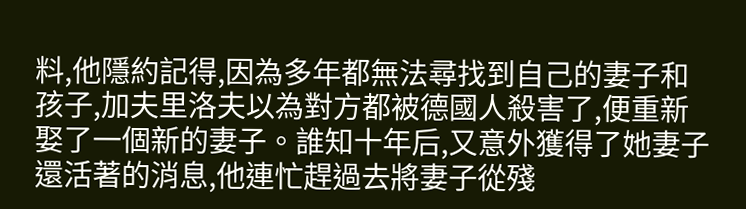料,他隱約記得,因為多年都無法尋找到自己的妻子和孩子,加夫里洛夫以為對方都被德國人殺害了,便重新娶了一個新的妻子。誰知十年后,又意外獲得了她妻子還活著的消息,他連忙趕過去將妻子從殘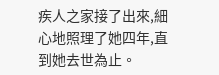疾人之家接了出來,細心地照理了她四年,直到她去世為止。